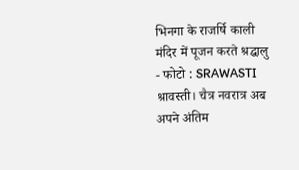भिनगा के राजर्षि काली मंदिर में पूजन करते श्रद्घालु
- फोटो : SRAWASTI
श्रावस्ती। चैत्र नवरात्र अब अपने अंतिम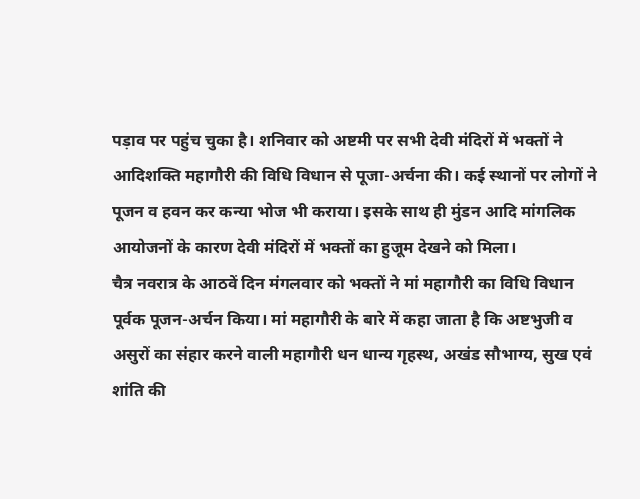पड़ाव पर पहुंच चुका है। शनिवार को अष्टमी पर सभी देवी मंदिरों में भक्तों ने आदिशक्ति महागौरी की विधि विधान से पूजा-अर्चना की। कई स्थानों पर लोगों ने पूजन व हवन कर कन्या भोज भी कराया। इसके साथ ही मुंडन आदि मांगलिक आयोजनों के कारण देवी मंदिरों में भक्तों का हुजूम देखने को मिला।
चैत्र नवरात्र के आठवें दिन मंगलवार को भक्तों ने मां महागौरी का विधि विधान पूर्वक पूजन-अर्चन किया। मां महागौरी के बारे में कहा जाता है कि अष्टभुजी व असुरों का संहार करने वाली महागौरी धन धान्य गृहस्थ, अखंड सौभाग्य, सुख एवं शांति की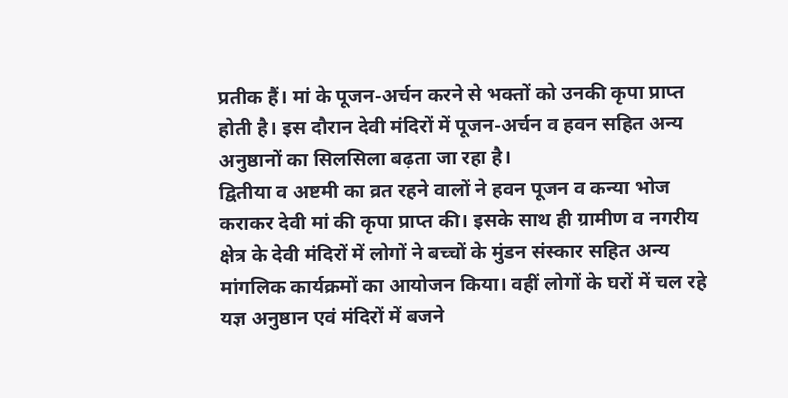प्रतीक हैं। मां के पूजन-अर्चन करने से भक्तों को उनकी कृपा प्राप्त होती है। इस दौरान देवी मंदिरों में पूजन-अर्चन व हवन सहित अन्य अनुष्ठानों का सिलसिला बढ़ता जा रहा है।
द्वितीया व अष्टमी का व्रत रहने वालों ने हवन पूजन व कन्या भोज कराकर देवी मां की कृपा प्राप्त की। इसके साथ ही ग्रामीण व नगरीय क्षेत्र के देवी मंदिरों में लोगों ने बच्चों के मुंडन संस्कार सहित अन्य मांगलिक कार्यक्रमों का आयोजन किया। वहीं लोगों के घरों में चल रहे यज्ञ अनुष्ठान एवं मंदिरों में बजने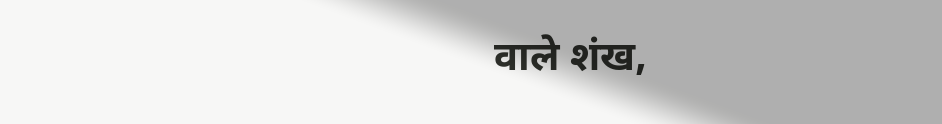वाले शंख,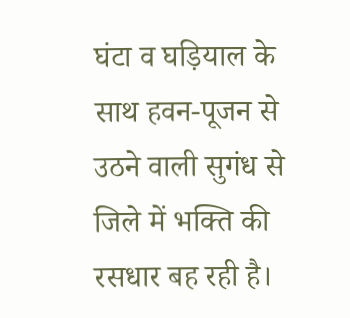घंटा व घड़ियाल के साथ हवन-पूजन से उठने वाली सुगंध से जिले में भक्ति की रसधार बह रही है।